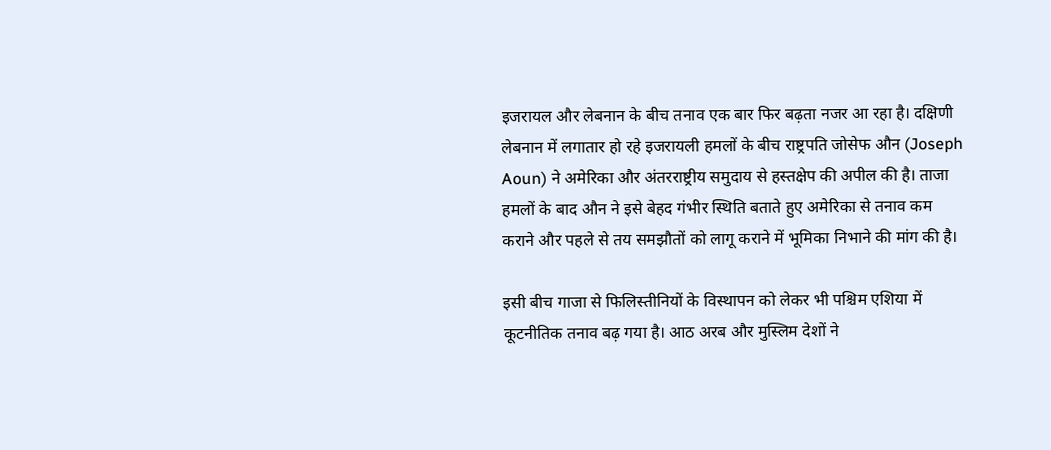इजरायल और लेबनान के बीच तनाव एक बार फिर बढ़ता नजर आ रहा है। दक्षिणी लेबनान में लगातार हो रहे इजरायली हमलों के बीच राष्ट्रपति जोसेफ औन (Joseph Aoun) ने अमेरिका और अंतरराष्ट्रीय समुदाय से हस्तक्षेप की अपील की है। ताजा हमलों के बाद औन ने इसे बेहद गंभीर स्थिति बताते हुए अमेरिका से तनाव कम कराने और पहले से तय समझौतों को लागू कराने में भूमिका निभाने की मांग की है।

इसी बीच गाजा से फिलिस्तीनियों के विस्थापन को लेकर भी पश्चिम एशिया में कूटनीतिक तनाव बढ़ गया है। आठ अरब और मुस्लिम देशों ने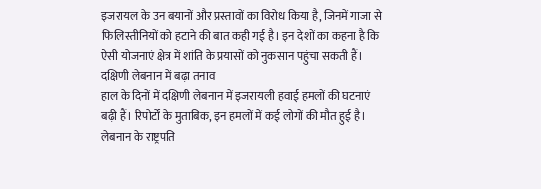इजरायल के उन बयानों और प्रस्तावों का विरोध किया है, जिनमें गाजा से फिलिस्तीनियों को हटाने की बात कही गई है। इन देशों का कहना है कि ऐसी योजनाएं क्षेत्र में शांति के प्रयासों को नुकसान पहुंचा सकती हैं।
दक्षिणी लेबनान में बढ़ा तनाव
हाल के दिनों में दक्षिणी लेबनान में इजरायली हवाई हमलों की घटनाएं बढ़ी हैं। रिपोर्टों के मुताबिक, इन हमलों में कई लोगों की मौत हुई है। लेबनान के राष्ट्रपति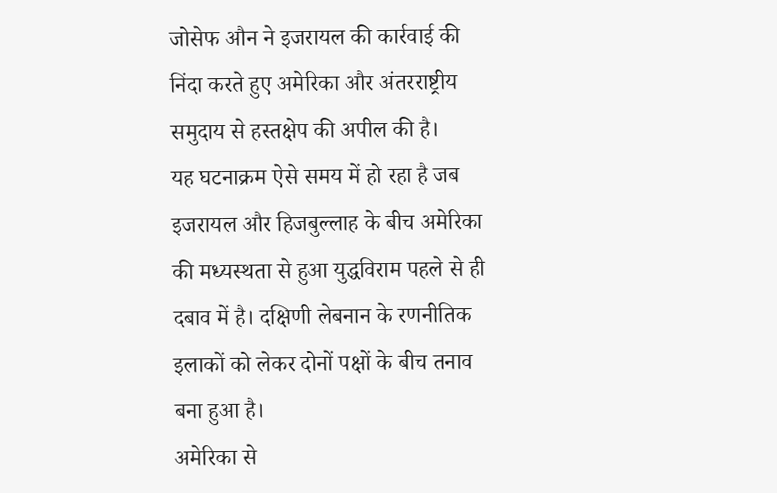जोसेफ औन ने इजरायल की कार्रवाई की निंदा करते हुए अमेरिका और अंतरराष्ट्रीय समुदाय से हस्तक्षेप की अपील की है।
यह घटनाक्रम ऐसे समय में हो रहा है जब इजरायल और हिजबुल्लाह के बीच अमेरिका की मध्यस्थता से हुआ युद्धविराम पहले से ही दबाव में है। दक्षिणी लेबनान के रणनीतिक इलाकों को लेकर दोनों पक्षों के बीच तनाव बना हुआ है।
अमेरिका से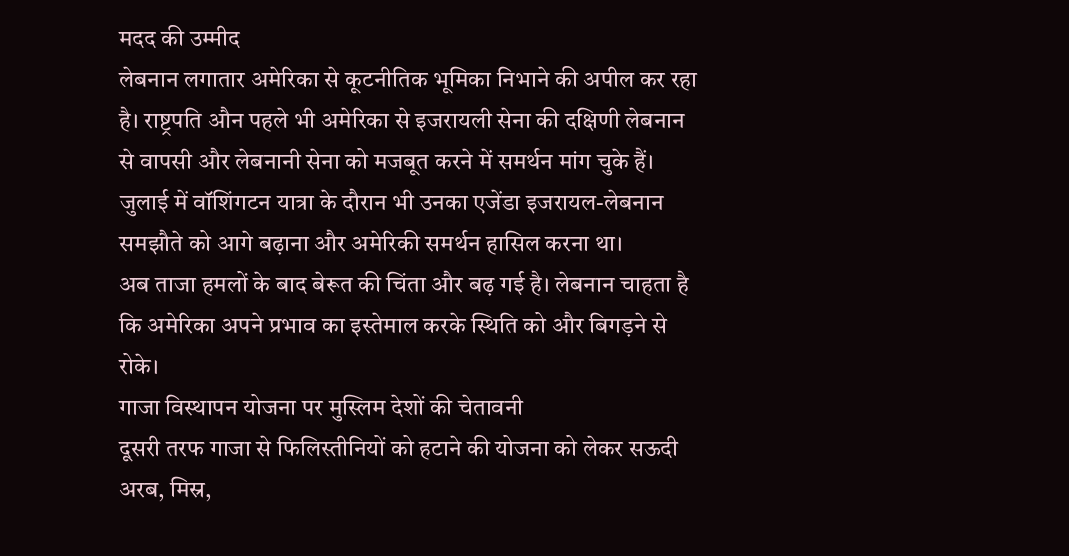मदद की उम्मीद
लेबनान लगातार अमेरिका से कूटनीतिक भूमिका निभाने की अपील कर रहा है। राष्ट्रपति औन पहले भी अमेरिका से इजरायली सेना की दक्षिणी लेबनान से वापसी और लेबनानी सेना को मजबूत करने में समर्थन मांग चुके हैं। जुलाई में वॉशिंगटन यात्रा के दौरान भी उनका एजेंडा इजरायल-लेबनान समझौते को आगे बढ़ाना और अमेरिकी समर्थन हासिल करना था।
अब ताजा हमलों के बाद बेरूत की चिंता और बढ़ गई है। लेबनान चाहता है कि अमेरिका अपने प्रभाव का इस्तेमाल करके स्थिति को और बिगड़ने से रोके।
गाजा विस्थापन योजना पर मुस्लिम देशों की चेतावनी
दूसरी तरफ गाजा से फिलिस्तीनियों को हटाने की योजना को लेकर सऊदी अरब, मिस्र,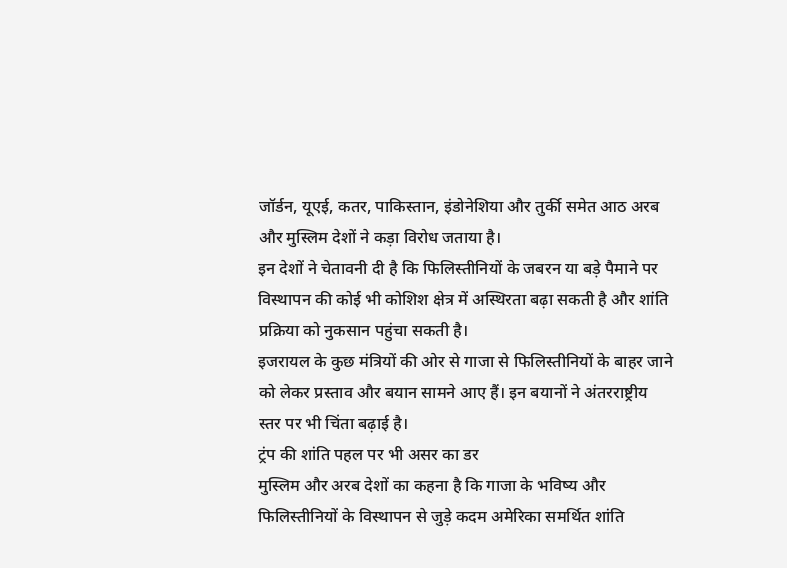जॉर्डन, यूएई, कतर, पाकिस्तान, इंडोनेशिया और तुर्की समेत आठ अरब और मुस्लिम देशों ने कड़ा विरोध जताया है।
इन देशों ने चेतावनी दी है कि फिलिस्तीनियों के जबरन या बड़े पैमाने पर विस्थापन की कोई भी कोशिश क्षेत्र में अस्थिरता बढ़ा सकती है और शांति प्रक्रिया को नुकसान पहुंचा सकती है।
इजरायल के कुछ मंत्रियों की ओर से गाजा से फिलिस्तीनियों के बाहर जाने को लेकर प्रस्ताव और बयान सामने आए हैं। इन बयानों ने अंतरराष्ट्रीय स्तर पर भी चिंता बढ़ाई है।
ट्रंप की शांति पहल पर भी असर का डर
मुस्लिम और अरब देशों का कहना है कि गाजा के भविष्य और फिलिस्तीनियों के विस्थापन से जुड़े कदम अमेरिका समर्थित शांति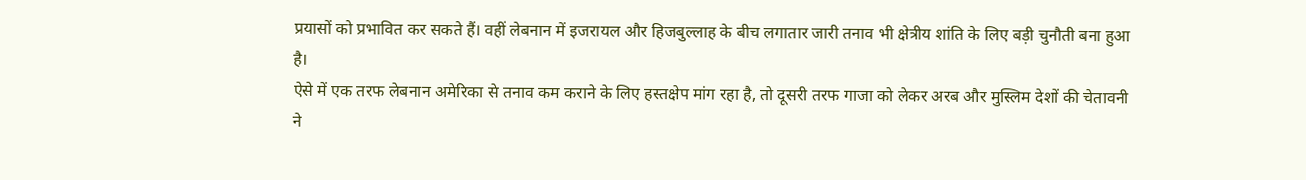प्रयासों को प्रभावित कर सकते हैं। वहीं लेबनान में इजरायल और हिजबुल्लाह के बीच लगातार जारी तनाव भी क्षेत्रीय शांति के लिए बड़ी चुनौती बना हुआ है।
ऐसे में एक तरफ लेबनान अमेरिका से तनाव कम कराने के लिए हस्तक्षेप मांग रहा है, तो दूसरी तरफ गाजा को लेकर अरब और मुस्लिम देशों की चेतावनी ने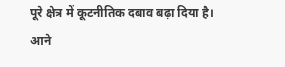पूरे क्षेत्र में कूटनीतिक दबाव बढ़ा दिया है। आने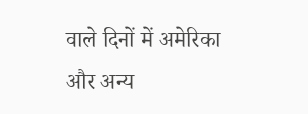वाले दिनों में अमेरिका और अन्य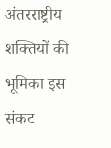अंतरराष्ट्रीय शक्तियों की भूमिका इस संकट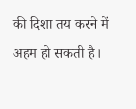की दिशा तय करने में अहम हो सकती है।